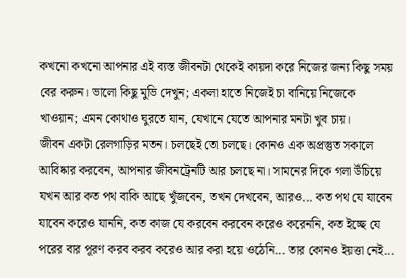কখনো কখনো আপনার এই ব্যস্ত জীবনটা থেকেই কায়দা করে নিজের জন্য কিছু সময় বের করুন। ভালো কিছু মুভি দেখুন; একলা হাতে নিজেই চা বানিয়ে নিজেকে খাওয়ান; এমন কোথাও ঘুরতে যান, যেখানে যেতে আপনার মনটা খুব চায়।
জীবন একটা রেলগাড়ির মতন। চলছেই তো চলছে। কোনও এক অপ্রস্তুত সকালে আবিষ্কার করবেন, আপনার জীবনট্রেনটি আর চলছে না। সামনের দিকে গলা উঁচিয়ে যখন আর কত পথ বাকি আছে খুঁজবেন, তখন দেখবেন, আরও... কত পথ যে যাবেন যাবেন করেও যাননি, কত কাজ যে করবেন করবেন করেও করেননি, কত ইচ্ছে যে পরের বার পূরণ করব করব করেও আর করা হয়ে ওঠেনি... তার কোনও ইয়ত্তা নেই...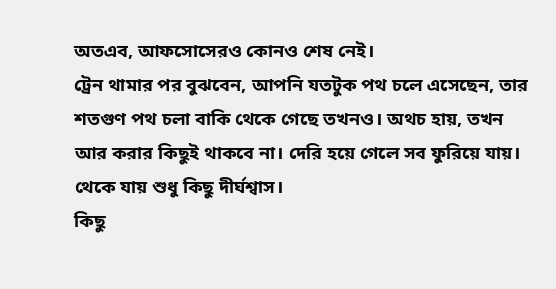অতএব, আফসোসেরও কোনও শেষ নেই।
ট্রেন থামার পর বুঝবেন, আপনি যতটুক পথ চলে এসেছেন, তার শতগুণ পথ চলা বাকি থেকে গেছে তখনও। অথচ হায়, তখন আর করার কিছুই থাকবে না। দেরি হয়ে গেলে সব ফুরিয়ে যায়। থেকে যায় শুধু কিছু দীর্ঘশ্বাস।
কিছু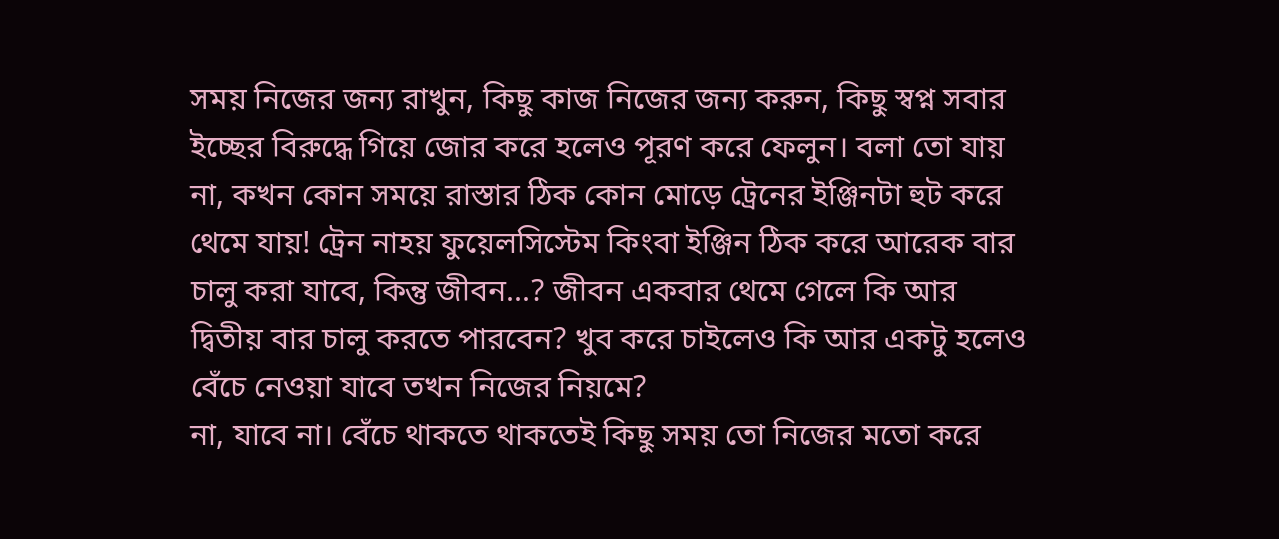সময় নিজের জন্য রাখুন, কিছু কাজ নিজের জন্য করুন, কিছু স্বপ্ন সবার ইচ্ছের বিরুদ্ধে গিয়ে জোর করে হলেও পূরণ করে ফেলুন। বলা তো যায় না, কখন কোন সময়ে রাস্তার ঠিক কোন মোড়ে ট্রেনের ইঞ্জিনটা হুট করে থেমে যায়! ট্রেন নাহয় ফুয়েলসিস্টেম কিংবা ইঞ্জিন ঠিক করে আরেক বার চালু করা যাবে, কিন্তু জীবন...? জীবন একবার থেমে গেলে কি আর দ্বিতীয় বার চালু করতে পারবেন? খুব করে চাইলেও কি আর একটু হলেও বেঁচে নেওয়া যাবে তখন নিজের নিয়মে?
না, যাবে না। বেঁচে থাকতে থাকতেই কিছু সময় তো নিজের মতো করে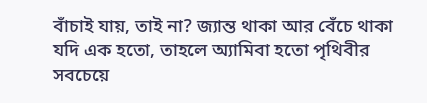বাঁচাই যায়, তাই না? জ্যান্ত থাকা আর বেঁচে থাকা যদি এক হতো, তাহলে অ্যামিবা হতো পৃথিবীর সবচেয়ে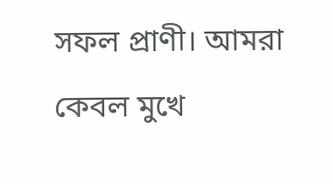সফল প্রাণী। আমরা কেবল মুখে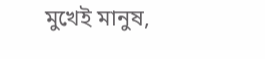মুখেই মানুষ,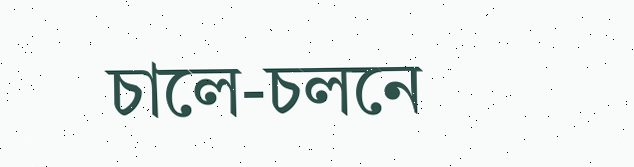চালে-চলনে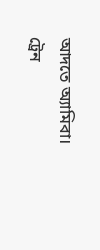আদতে অ্যামিবা।
ট্রেন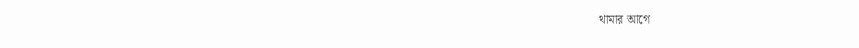থামার আগে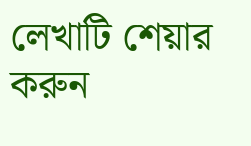লেখাটি শেয়ার করুন